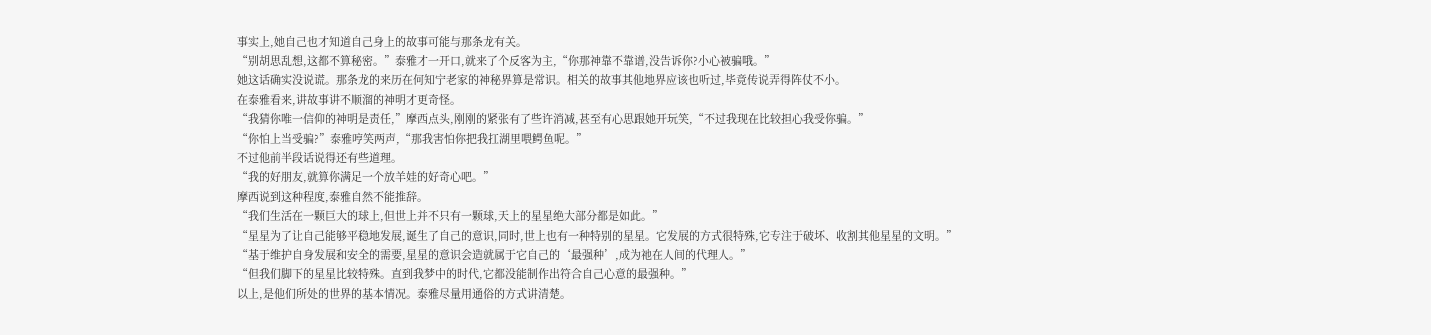事实上,她自己也才知道自己身上的故事可能与那条龙有关。
“别胡思乱想,这都不算秘密。”泰雅才一开口,就来了个反客为主,“你那神靠不靠谱,没告诉你?小心被骗哦。”
她这话确实没说谎。那条龙的来历在何知宁老家的神秘界算是常识。相关的故事其他地界应该也听过,毕竟传说弄得阵仗不小。
在泰雅看来,讲故事讲不顺溜的神明才更奇怪。
“我猜你唯一信仰的神明是责任,”摩西点头,刚刚的紧张有了些许消减,甚至有心思跟她开玩笑,“不过我现在比较担心我受你骗。”
“你怕上当受骗?”泰雅哼笑两声,“那我害怕你把我扛湖里喂鳄鱼呢。”
不过他前半段话说得还有些道理。
“我的好朋友,就算你满足一个放羊娃的好奇心吧。”
摩西说到这种程度,泰雅自然不能推辞。
“我们生活在一颗巨大的球上,但世上并不只有一颗球,天上的星星绝大部分都是如此。”
“星星为了让自己能够平稳地发展,诞生了自己的意识,同时,世上也有一种特别的星星。它发展的方式很特殊,它专注于破坏、收割其他星星的文明。”
“基于维护自身发展和安全的需要,星星的意识会造就属于它自己的‘最强种’,成为祂在人间的代理人。”
“但我们脚下的星星比较特殊。直到我梦中的时代,它都没能制作出符合自己心意的最强种。”
以上,是他们所处的世界的基本情况。泰雅尽量用通俗的方式讲清楚。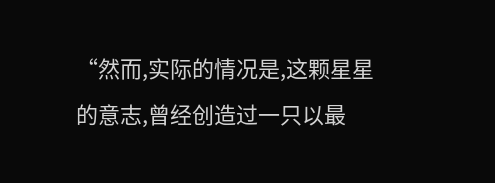“然而,实际的情况是,这颗星星的意志,曾经创造过一只以最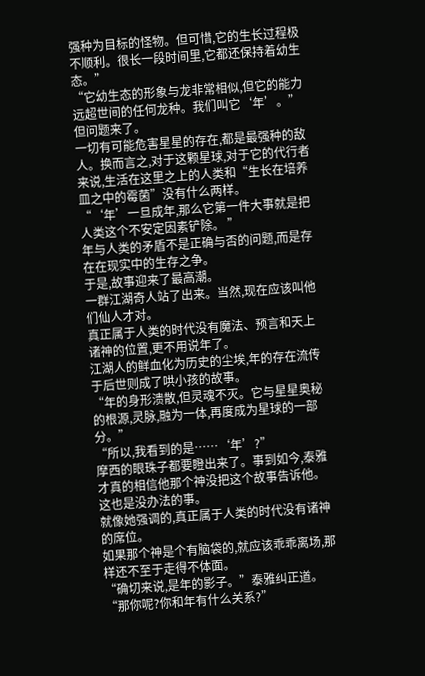强种为目标的怪物。但可惜,它的生长过程极不顺利。很长一段时间里,它都还保持着幼生态。”
“它幼生态的形象与龙非常相似,但它的能力远超世间的任何龙种。我们叫它‘年’。”
但问题来了。
一切有可能危害星星的存在,都是最强种的敌人。换而言之,对于这颗星球,对于它的代行者来说,生活在这里之上的人类和“生长在培养皿之中的霉菌”没有什么两样。
“‘年’一旦成年,那么它第一件大事就是把人类这个不安定因素铲除。 ”
年与人类的矛盾不是正确与否的问题,而是存在在现实中的生存之争。
于是,故事迎来了最高潮。
一群江湖奇人站了出来。当然,现在应该叫他们仙人才对。
真正属于人类的时代没有魔法、预言和天上诸神的位置,更不用说年了。
江湖人的鲜血化为历史的尘埃,年的存在流传于后世则成了哄小孩的故事。
“年的身形溃散,但灵魂不灭。它与星星奥秘的根源,灵脉,融为一体,再度成为星球的一部分。”
“所以,我看到的是……‘年’?”
摩西的眼珠子都要瞪出来了。事到如今,泰雅才真的相信他那个神没把这个故事告诉他。
这也是没办法的事。
就像她强调的,真正属于人类的时代没有诸神的席位。
如果那个神是个有脑袋的,就应该乖乖离场,那样还不至于走得不体面。
“确切来说,是年的影子。”泰雅纠正道。
“那你呢?你和年有什么关系?”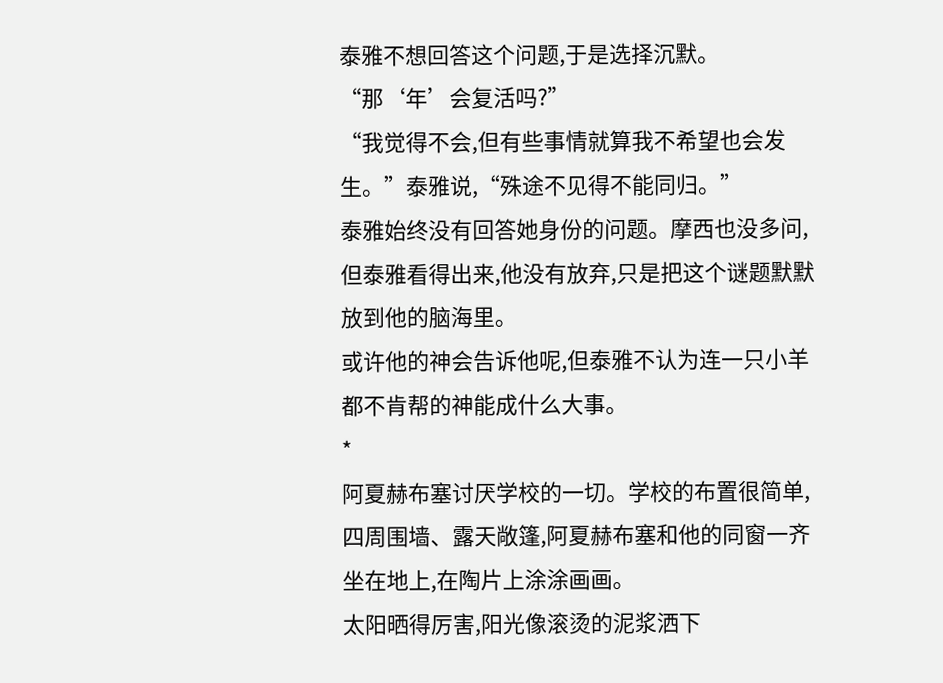泰雅不想回答这个问题,于是选择沉默。
“那‘年’会复活吗?”
“我觉得不会,但有些事情就算我不希望也会发生。”泰雅说,“殊途不见得不能同归。”
泰雅始终没有回答她身份的问题。摩西也没多问,但泰雅看得出来,他没有放弃,只是把这个谜题默默放到他的脑海里。
或许他的神会告诉他呢,但泰雅不认为连一只小羊都不肯帮的神能成什么大事。
*
阿夏赫布塞讨厌学校的一切。学校的布置很简单,四周围墙、露天敞篷,阿夏赫布塞和他的同窗一齐坐在地上,在陶片上涂涂画画。
太阳晒得厉害,阳光像滚烫的泥浆洒下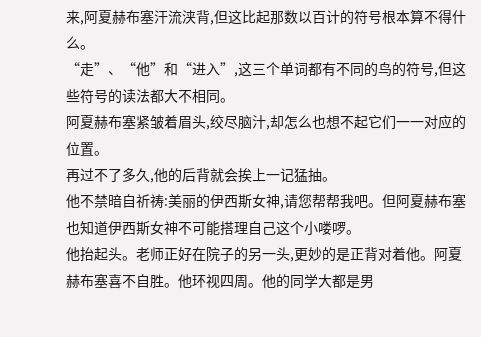来,阿夏赫布塞汗流浃背,但这比起那数以百计的符号根本算不得什么。
“走”、“他”和“进入”,这三个单词都有不同的鸟的符号,但这些符号的读法都大不相同。
阿夏赫布塞紧皱着眉头,绞尽脑汁,却怎么也想不起它们一一对应的位置。
再过不了多久,他的后背就会挨上一记猛抽。
他不禁暗自祈祷:美丽的伊西斯女神,请您帮帮我吧。但阿夏赫布塞也知道伊西斯女神不可能搭理自己这个小喽啰。
他抬起头。老师正好在院子的另一头,更妙的是正背对着他。阿夏赫布塞喜不自胜。他环视四周。他的同学大都是男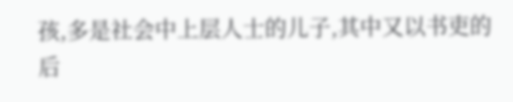孩,多是社会中上层人士的儿子,其中又以书吏的后